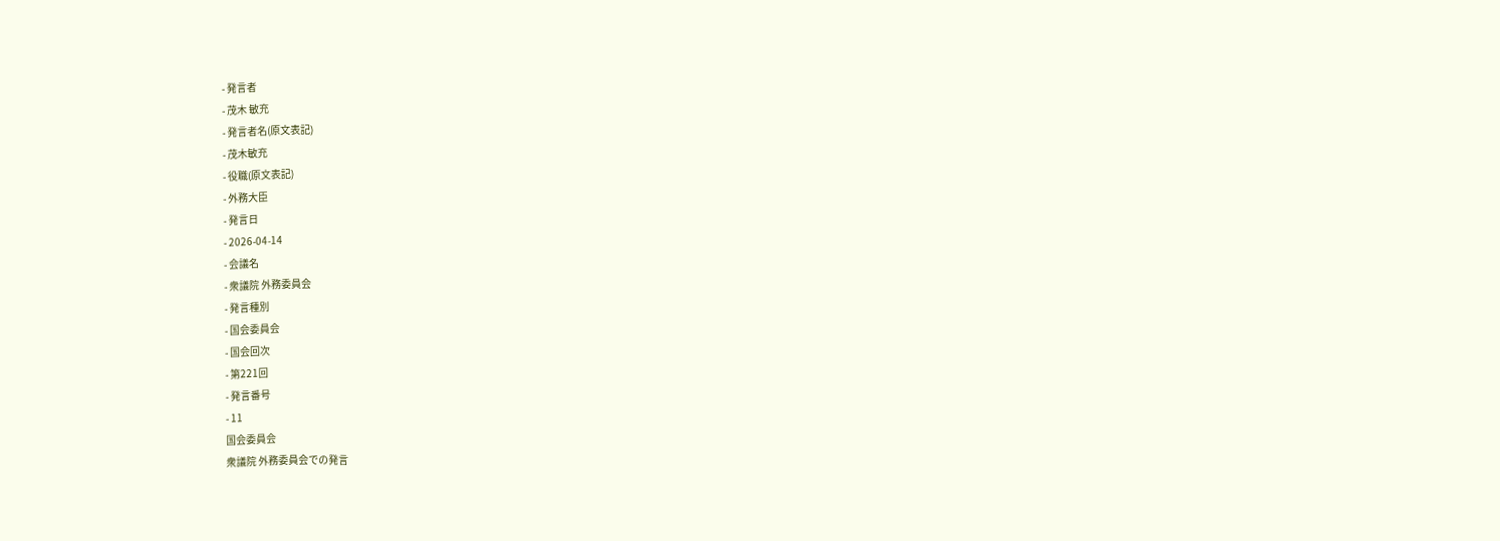- 発言者
- 茂木 敏充
- 発言者名(原文表記)
- 茂木敏充
- 役職(原文表記)
- 外務大臣
- 発言日
- 2026-04-14
- 会議名
- 衆議院 外務委員会
- 発言種別
- 国会委員会
- 国会回次
- 第221回
- 発言番号
- 11
国会委員会
衆議院 外務委員会での発言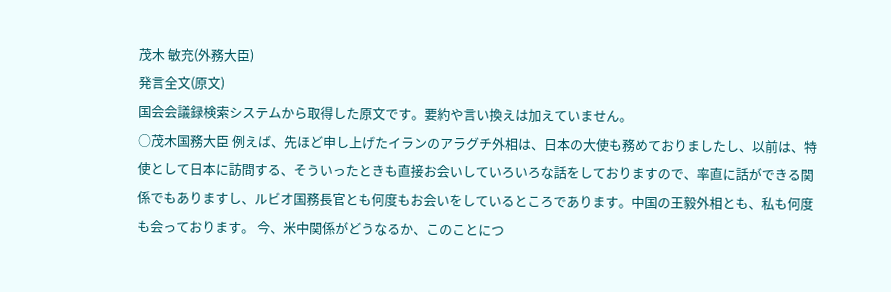茂木 敏充(外務大臣)
発言全文(原文)
国会会議録検索システムから取得した原文です。要約や言い換えは加えていません。
○茂木国務大臣 例えば、先ほど申し上げたイランのアラグチ外相は、日本の大使も務めておりましたし、以前は、特使として日本に訪問する、そういったときも直接お会いしていろいろな話をしておりますので、率直に話ができる関係でもありますし、ルビオ国務長官とも何度もお会いをしているところであります。中国の王毅外相とも、私も何度も会っております。 今、米中関係がどうなるか、このことにつ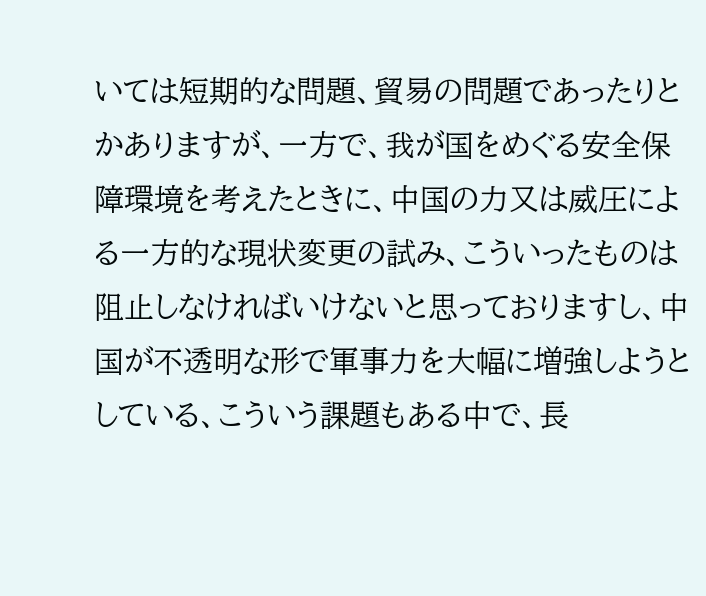いては短期的な問題、貿易の問題であったりとかありますが、一方で、我が国をめぐる安全保障環境を考えたときに、中国の力又は威圧による一方的な現状変更の試み、こういったものは阻止しなければいけないと思っておりますし、中国が不透明な形で軍事力を大幅に増強しようとしている、こういう課題もある中で、長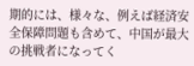期的には、様々な、例えば経済安全保障問題も含めて、中国が最大の挑戦者になってく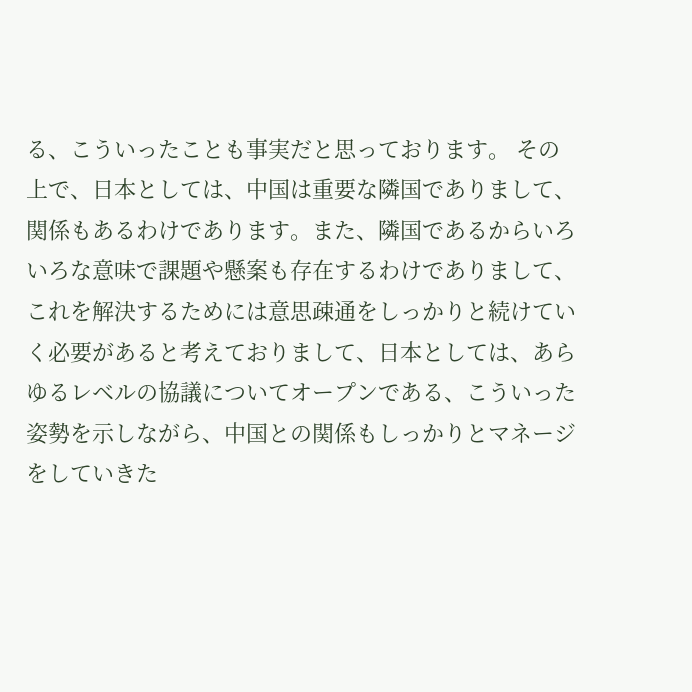る、こういったことも事実だと思っております。 その上で、日本としては、中国は重要な隣国でありまして、関係もあるわけであります。また、隣国であるからいろいろな意味で課題や懸案も存在するわけでありまして、これを解決するためには意思疎通をしっかりと続けていく必要があると考えておりまして、日本としては、あらゆるレベルの協議についてオープンである、こういった姿勢を示しながら、中国との関係もしっかりとマネージをしていきた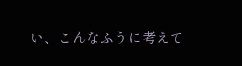い、こんなふうに考えて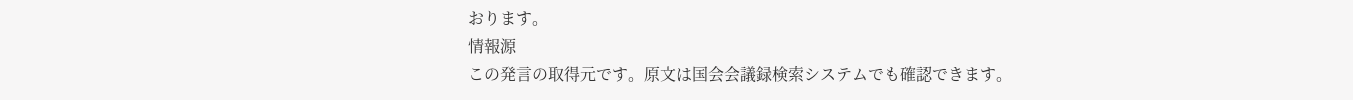おります。
情報源
この発言の取得元です。原文は国会会議録検索システムでも確認できます。